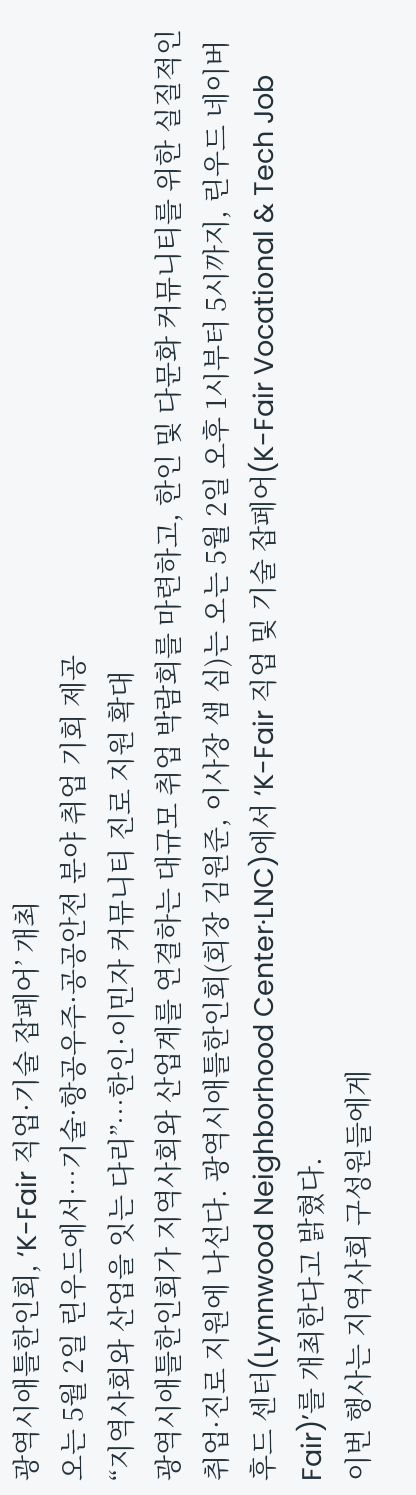광역시애틀한인회, ‘K-Fair 직업·기술 잡페어’ 개최
오는 5월 2일 린우드에서…기술·항공우주·공공안전 분야 취업 기회 제공
“지역사회와 산업을 잇는 다리”…한인·이민자 커뮤니티 진로 지원 확대
광역시애틀한인회가 지역사회와 산업계를 연결하는 대규모 취업 박람회를 마련하고, 한인 및 다문화 커뮤니티를 위한 실질적인 취업·진로 지원에 나선다. 광역시애틀한인회(회장 김원준, 이사장 샘 심)는 오는 5월 2일 오후 1시부터 5시까지, 린우드 네이버후드 센터(Lynnwood Neighborhood Center·LNC)에서 ‘K-Fair 직업 및 기술 잡페어(K-Fair Vocational & Tech Job Fair)’를 개최한다고 밝혔다.
이번 행사는 지역사회 구성원들에게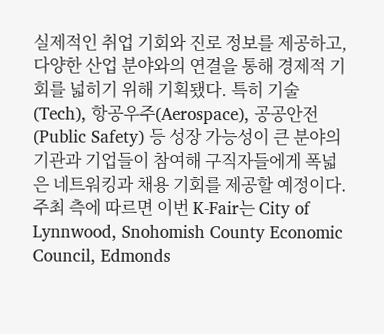실제적인 취업 기회와 진로 정보를 제공하고, 다양한 산업 분야와의 연결을 통해 경제적 기회를 넓히기 위해 기획됐다. 특히 기술(Tech), 항공우주(Aerospace), 공공안전(Public Safety) 등 성장 가능성이 큰 분야의 기관과 기업들이 참여해 구직자들에게 폭넓은 네트워킹과 채용 기회를 제공할 예정이다.
주최 측에 따르면 이번 K-Fair는 City of Lynnwood, Snohomish County Economic Council, Edmonds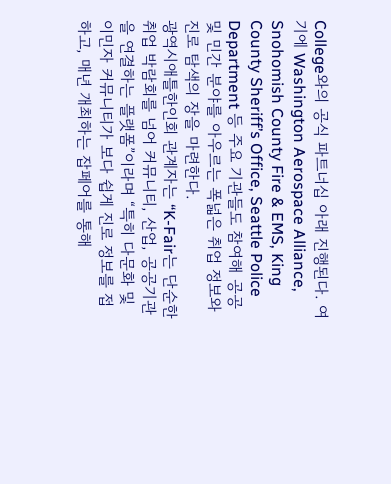College와의 공식 파트너십 아래 진행된다. 여기에 Washington Aerospace Alliance, Snohomish County Fire & EMS, King County Sheriff’s Office, Seattle Police Department 등 주요 기관들도 참여해 공공 및 민간 분야를 아우르는 폭넓은 취업 정보와 진로 탐색의 장을 마련한다.
광역시애틀한인회 관계자는 “K-Fair는 단순한 취업 박람회를 넘어 커뮤니티, 산업, 공공기관을 연결하는 플랫폼”이라며 “특히 다문화 및 이민자 커뮤니티가 보다 쉽게 진로 정보를 접하고, 매년 개최하는 잡페어를 통해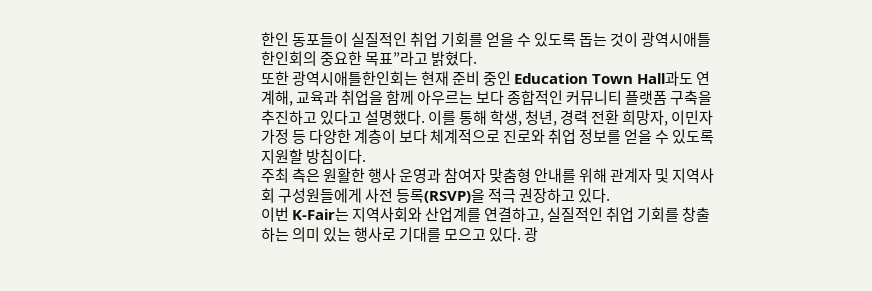한인 동포들이 실질적인 취업 기회를 얻을 수 있도록 돕는 것이 광역시애틀한인회의 중요한 목표”라고 밝혔다.
또한 광역시애틀한인회는 현재 준비 중인 Education Town Hall과도 연계해, 교육과 취업을 함께 아우르는 보다 종합적인 커뮤니티 플랫폼 구축을 추진하고 있다고 설명했다. 이를 통해 학생, 청년, 경력 전환 희망자, 이민자 가정 등 다양한 계층이 보다 체계적으로 진로와 취업 정보를 얻을 수 있도록 지원할 방침이다.
주최 측은 원활한 행사 운영과 참여자 맞춤형 안내를 위해 관계자 및 지역사회 구성원들에게 사전 등록(RSVP)을 적극 권장하고 있다.
이번 K-Fair는 지역사회와 산업계를 연결하고, 실질적인 취업 기회를 창출하는 의미 있는 행사로 기대를 모으고 있다. 광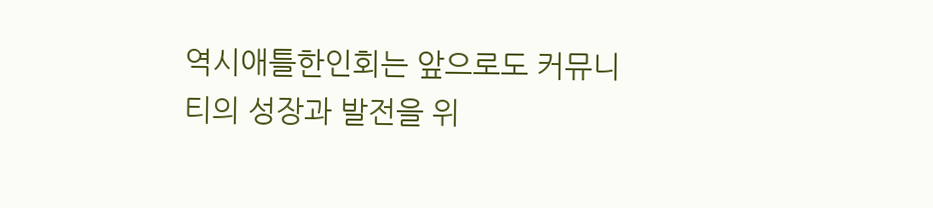역시애틀한인회는 앞으로도 커뮤니티의 성장과 발전을 위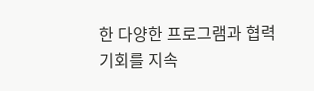한 다양한 프로그램과 협력 기회를 지속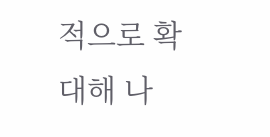적으로 확대해 나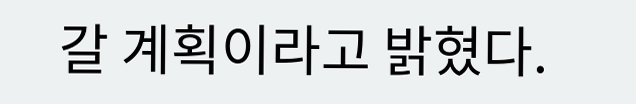갈 계획이라고 밝혔다.